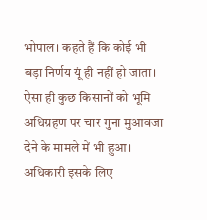भोपाल। कहते हैं कि कोई भी बड़ा निर्णय यूं ही नहीं हो जाता। ऐसा ही कुछ किसानों को भूमि अधिग्रहण पर चार गुना मुआवजा देने के मामले में भी हुआ। अधिकारी इसके लिए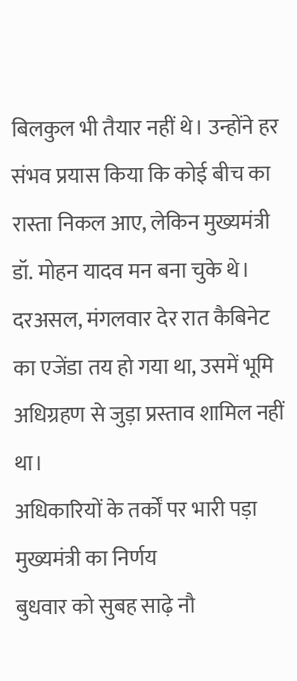बिलकुल भी तैयार नहीं थे। उन्होंने हर संभव प्रयास किया कि कोई बीच का रास्ता निकल आए, लेकिन मुख्यमंत्री डॉ. मोहन यादव मन बना चुके थे। दरअसल, मंगलवार देर रात कैबिनेट का एजेंडा तय हो गया था, उसमें भूमि अधिग्रहण से जुड़ा प्रस्ताव शामिल नहीं था।
अधिकारियों के तर्कों पर भारी पड़ा मुख्यमंत्री का निर्णय
बुधवार को सुबह साढ़े नौ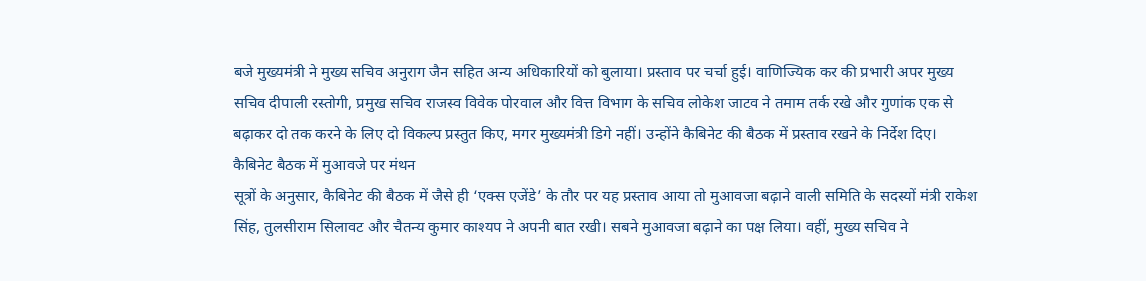बजे मुख्यमंत्री ने मुख्य सचिव अनुराग जैन सहित अन्य अधिकारियों को बुलाया। प्रस्ताव पर चर्चा हुई। वाणिज्यिक कर की प्रभारी अपर मुख्य सचिव दीपाली रस्तोगी, प्रमुख सचिव राजस्व विवेक पोरवाल और वित्त विभाग के सचिव लोकेश जाटव ने तमाम तर्क रखे और गुणांक एक से बढ़ाकर दो तक करने के लिए दो विकल्प प्रस्तुत किए, मगर मुख्यमंत्री डिगे नहीं। उन्होंने कैबिनेट की बैठक में प्रस्ताव रखने के निर्देश दिए।
कैबिनेट बैठक में मुआवजे पर मंथन
सूत्रों के अनुसार, कैबिनेट की बैठक में जैसे ही ‘एक्स एजेंडे’ के तौर पर यह प्रस्ताव आया तो मुआवजा बढ़ाने वाली समिति के सदस्यों मंत्री राकेश सिंह, तुलसीराम सिलावट और चैतन्य कुमार काश्यप ने अपनी बात रखी। सबने मुआवजा बढ़ाने का पक्ष लिया। वहीं, मुख्य सचिव ने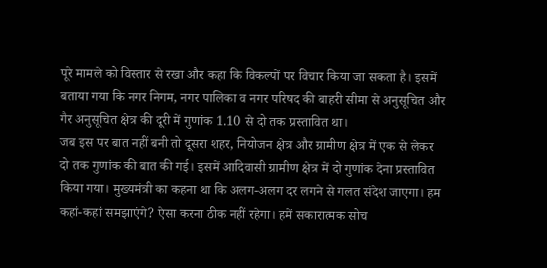पूरे मामले को विस्तार से रखा और कहा कि विकल्पों पर विचार किया जा सकता है। इसमें बताया गया कि नगर निगम, नगर पालिका व नगर परिषद की बाहरी सीमा से अनुसूचित और गैर अनुसूचित क्षेत्र की दूरी में गुणांक 1.10 से दो तक प्रस्तावित था।
जब इस पर बात नहीं बनी तो दूसरा शहर, नियोजन क्षेत्र और ग्रामीण क्षेत्र में एक से लेकर दो तक गुणांक की बात की गई। इसमें आदिवासी ग्रामीण क्षेत्र में दो गुणांक देना प्रस्तावित किया गया। मुख्यमंत्री का कहना था कि अलग-अलग दर लगने से गलत संदेश जाएगा। हम कहां-कहां समझाएंगे? ऐसा करना ठीक नहीं रहेगा। हमें सकारात्मक सोच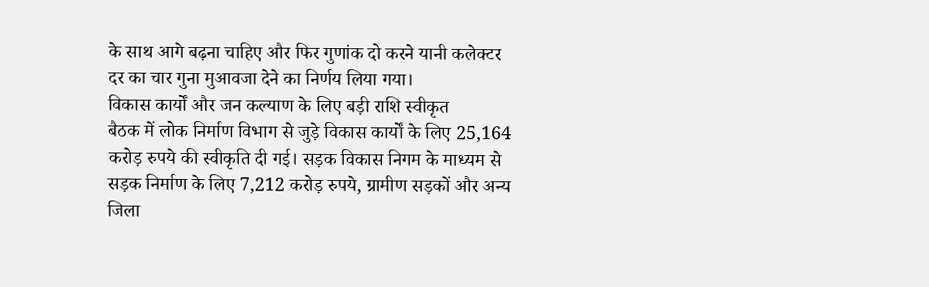के साथ आगे बढ़ना चाहिए और फिर गुणांक दो करने यानी कलेक्टर दर का चार गुना मुआवजा देने का निर्णय लिया गया।
विकास कार्यों और जन कल्याण के लिए बड़ी राशि स्वीकृत
बैठक में लोक निर्माण विभाग से जुड़े विकास कार्यों के लिए 25,164 करोड़ रुपये की स्वीकृति दी गई। सड़क विकास निगम के माध्यम से सड़क निर्माण के लिए 7,212 करोड़ रुपये, ग्रामीण सड़कों और अन्य जिला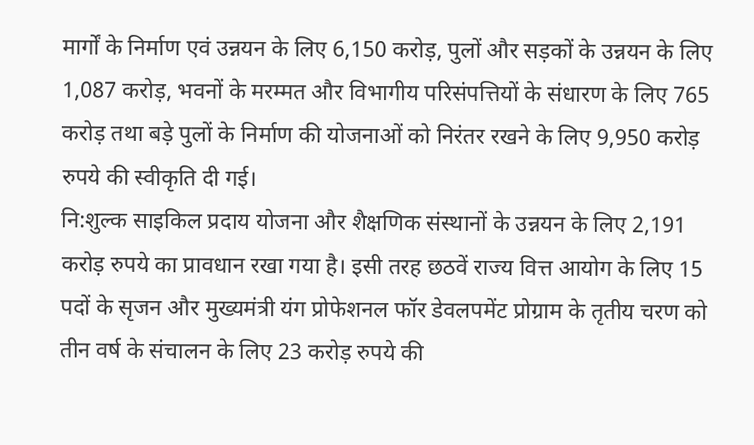मार्गों के निर्माण एवं उन्नयन के लिए 6,150 करोड़, पुलों और सड़कों के उन्नयन के लिए 1,087 करोड़, भवनों के मरम्मत और विभागीय परिसंपत्तियों के संधारण के लिए 765 करोड़ तथा बड़े पुलों के निर्माण की योजनाओं को निरंतर रखने के लिए 9,950 करोड़ रुपये की स्वीकृति दी गई।
नि:शुल्क साइकिल प्रदाय योजना और शैक्षणिक संस्थानों के उन्नयन के लिए 2,191 करोड़ रुपये का प्रावधान रखा गया है। इसी तरह छठवें राज्य वित्त आयोग के लिए 15 पदों के सृजन और मुख्यमंत्री यंग प्रोफेशनल फॉर डेवलपमेंट प्रोग्राम के तृतीय चरण को तीन वर्ष के संचालन के लिए 23 करोड़ रुपये की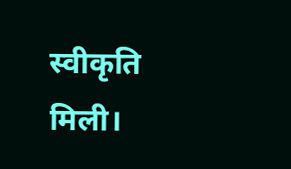स्वीकृति मिली।